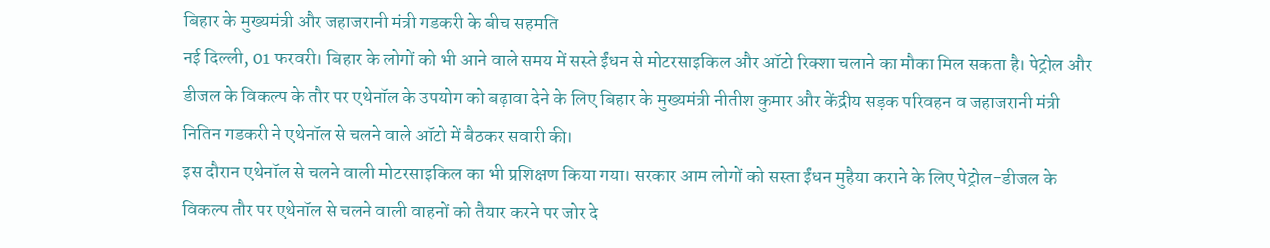बिहार के मुख्यमंत्री और जहाजरानी मंत्री गडकरी के बीच सहमति
नई दिल्ली, 01 फरवरी। बिहार के लोगों को भी आने वाले समय में सस्ते ईंधन से मोटरसाइकिल और ऑटो रिक्शा चलाने का मौका मिल सकता है। पेट्रोल और डीजल के विकल्प के तौर पर एथेनॉल के उपयोग को बढ़ावा देने के लिए बिहार के मुख्यमंत्री नीतीश कुमार और केंद्रीय सड़क परिवहन व जहाजरानी मंत्री नितिन गडकरी ने एथेनॉल से चलने वाले ऑटो में बैठकर सवारी की।
इस दौरान एथेनॉल से चलने वाली मोटरसाइकिल का भी प्रशिक्षण किया गया। सरकार आम लोगों को सस्ता ईंधन मुहैया कराने के लिए पेट्रोल-डीजल के विकल्प तौर पर एथेनॉल से चलने वाली वाहनों को तैयार करने पर जोर दे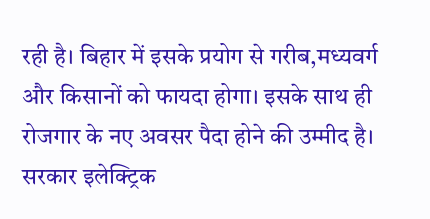रही है। बिहार में इसके प्रयोग से गरीब,मध्यवर्ग और किसानों को फायदा होगा। इसके साथ ही रोजगार के नए अवसर पैदा होने की उम्मीद है। सरकार इलेक्ट्रिक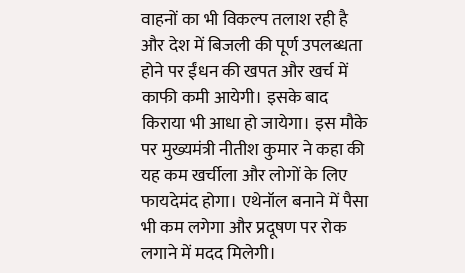वाहनों का भी विकल्प तलाश रही है और देश में बिजली की पूर्ण उपलब्धता होने पर ईंधन की खपत और खर्च में काफी कमी आयेगी। इसके बाद किराया भी आधा हो जायेगा। इस मौके पर मुख्यमंत्री नीतीश कुमार ने कहा की यह कम खर्चीला और लोगों के लिए फायदेमंद होगा। एथेनॉल बनाने में पैसा भी कम लगेगा और प्रदूषण पर रोक लगाने में मदद मिलेगी।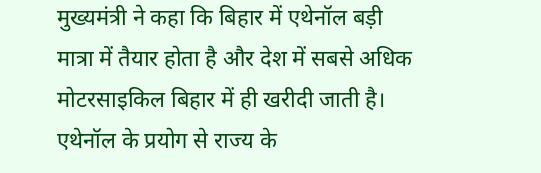मुख्यमंत्री ने कहा कि बिहार में एथेनॉल बड़ी मात्रा में तैयार होता है और देश में सबसे अधिक मोटरसाइकिल बिहार में ही खरीदी जाती है। एथेनॉल के प्रयोग से राज्य के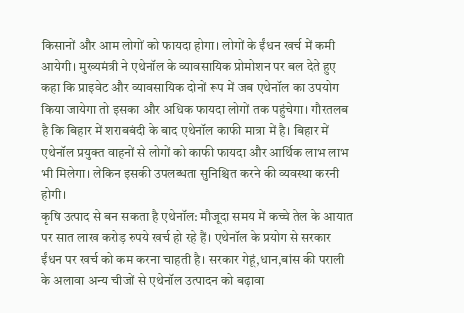किसानों और आम लोगों को फायदा होगा। लोगों के ईंधन खर्च में कमी आयेगी। मुख्यमंत्री ने एथेनॉल के व्यावसायिक प्रोमोशन पर बल देते हुए कहा कि प्राइवेट और व्यावसायिक दोनों रूप में जब एथेनॉल का उपयोग किया जायेगा तो इसका और अधिक फायदा लोगों तक पहुंचेगा। गौरतलब है कि बिहार में शराबबंदी के बाद एथेनॉल काफी मात्रा में है। बिहार में एथेनॉल प्रयुक्त वाहनों से लोगों को काफी फायदा और आर्थिक लाभ लाभ भी मिलेगा। लेकिन इसकी उपलब्धता सुनिश्चित करने की व्यवस्था करनी होगी।
कृषि उत्पाद से बन सकता है एथेनॉल: मौजूदा समय में कच्चे तेल के आयात पर सात लाख करोड़ रुपये खर्च हो रहे हैं। एथेनॉल के प्रयोग से सरकार ईंधन पर खर्च को कम करना चाहती है। सरकार गेहूं,धान,बांस की पराली के अलावा अन्य चीजों से एथेनॉल उत्पादन को बढ़ावा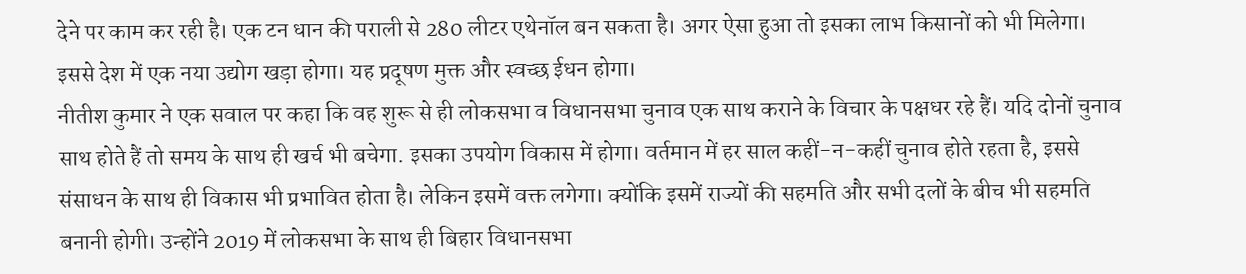देने पर काम कर रही है। एक टन धान की पराली से 280 लीटर एथेनॉल बन सकता है। अगर ऐसा हुआ तो इसका लाभ किसानों को भी मिलेगा। इससे देश में एक नया उद्योग खड़ा होगा। यह प्रदूषण मुक्त और स्वच्छ ईधन होगा।
नीतीश कुमार ने एक सवाल पर कहा कि वह शुरू से ही लोकसभा व विधानसभा चुनाव एक साथ कराने के विचार के पक्षधर रहे हैं। यदि दोनों चुनाव साथ होते हैं तो समय के साथ ही खर्च भी बचेगा. इसका उपयोग विकास में होगा। वर्तमान में हर साल कहीं-न-कहीं चुनाव होते रहता है, इससे संसाधन के साथ ही विकास भी प्रभावित होता है। लेकिन इसमें वक्त लगेगा। क्योंकि इसमें राज्यों की सहमति और सभी दलों के बीच भी सहमति बनानी होगी। उन्होंने 2019 में लोकसभा के साथ ही बिहार विधानसभा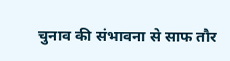चुनाव की संभावना से साफ तौर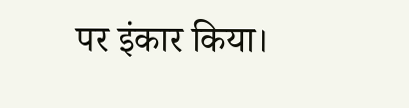पर इंकार किया।